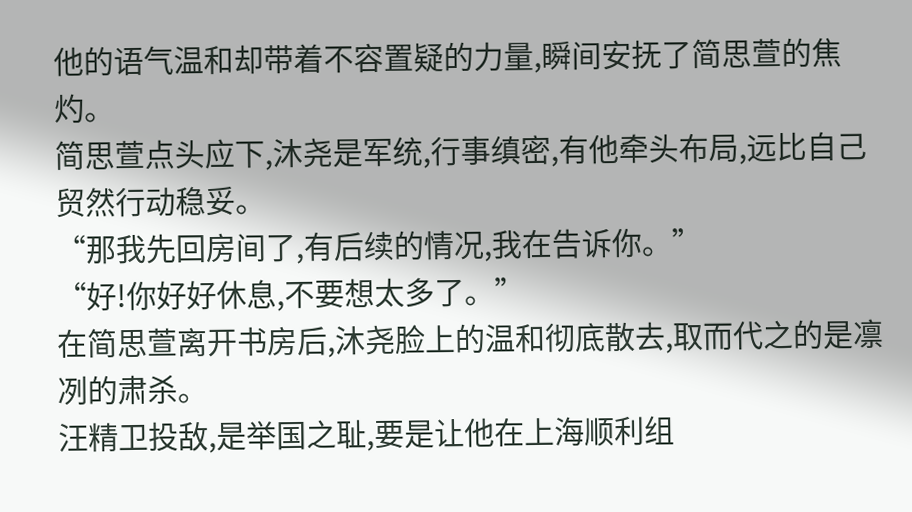他的语气温和却带着不容置疑的力量,瞬间安抚了简思萱的焦灼。
简思萱点头应下,沐尧是军统,行事缜密,有他牵头布局,远比自己贸然行动稳妥。
“那我先回房间了,有后续的情况,我在告诉你。”
“好!你好好休息,不要想太多了。”
在简思萱离开书房后,沐尧脸上的温和彻底散去,取而代之的是凛冽的肃杀。
汪精卫投敌,是举国之耻,要是让他在上海顺利组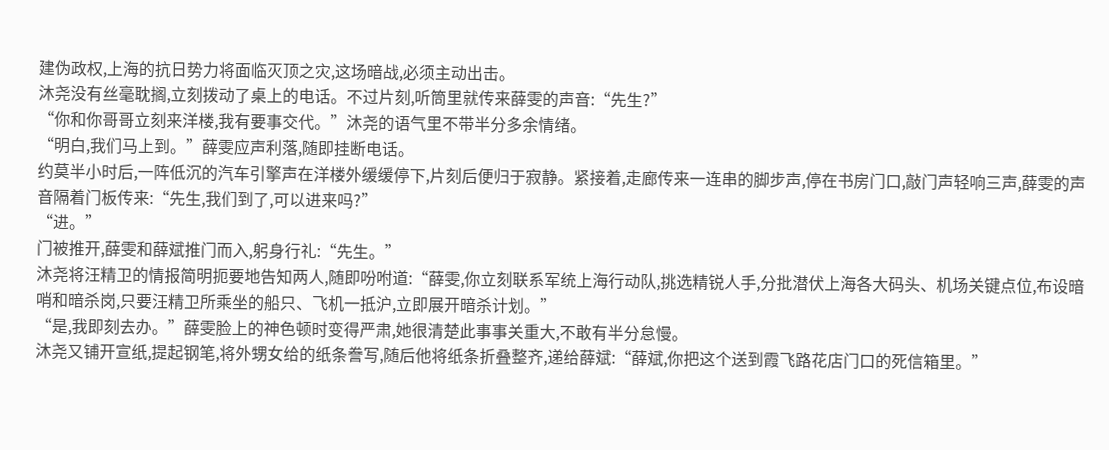建伪政权,上海的抗日势力将面临灭顶之灾,这场暗战,必须主动出击。
沐尧没有丝毫耽搁,立刻拨动了桌上的电话。不过片刻,听筒里就传来薛雯的声音:“先生?”
“你和你哥哥立刻来洋楼,我有要事交代。”沐尧的语气里不带半分多余情绪。
“明白,我们马上到。”薛雯应声利落,随即挂断电话。
约莫半小时后,一阵低沉的汽车引擎声在洋楼外缓缓停下,片刻后便归于寂静。紧接着,走廊传来一连串的脚步声,停在书房门口,敲门声轻响三声,薛雯的声音隔着门板传来:“先生,我们到了,可以进来吗?”
“进。”
门被推开,薛雯和薛斌推门而入,躬身行礼:“先生。”
沐尧将汪精卫的情报简明扼要地告知两人,随即吩咐道:“薛雯,你立刻联系军统上海行动队,挑选精锐人手,分批潜伏上海各大码头、机场关键点位,布设暗哨和暗杀岗,只要汪精卫所乘坐的船只、飞机一抵沪,立即展开暗杀计划。”
“是,我即刻去办。”薛雯脸上的神色顿时变得严肃,她很清楚此事事关重大,不敢有半分怠慢。
沐尧又铺开宣纸,提起钢笔,将外甥女给的纸条誊写,随后他将纸条折叠整齐,递给薛斌:“薛斌,你把这个送到霞飞路花店门口的死信箱里。”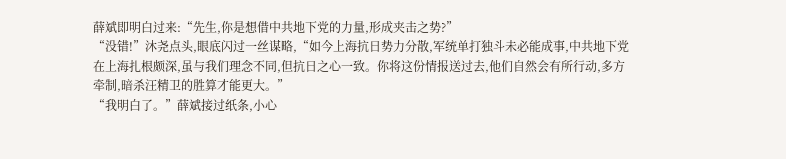薛斌即明白过来:“先生,你是想借中共地下党的力量,形成夹击之势?”
“没错!”沐尧点头,眼底闪过一丝谋略,“如今上海抗日势力分散,军统单打独斗未必能成事,中共地下党在上海扎根颇深,虽与我们理念不同,但抗日之心一致。你将这份情报送过去,他们自然会有所行动,多方牵制,暗杀汪精卫的胜算才能更大。”
“我明白了。”薛斌接过纸条,小心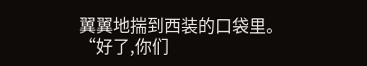翼翼地揣到西装的口袋里。
“好了,你们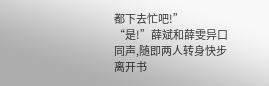都下去忙吧!”
“是!”薛斌和薛雯异口同声,随即两人转身快步离开书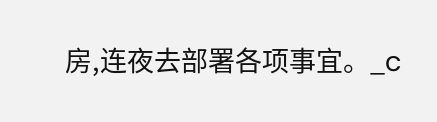房,连夜去部署各项事宜。_c